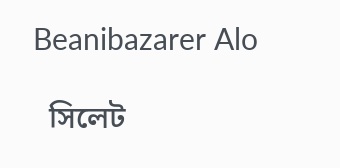Beanibazarer Alo

  সিলেট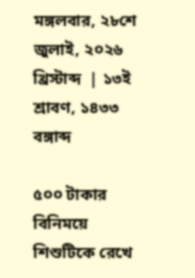মঙ্গলবার, ২৮শে জুলাই, ২০২৬ খ্রিস্টাব্দ  | ১৩ই শ্রাবণ, ১৪৩৩ বঙ্গাব্দ

৫০০ টাকার বিনিময়ে শিশুটিকে রেখে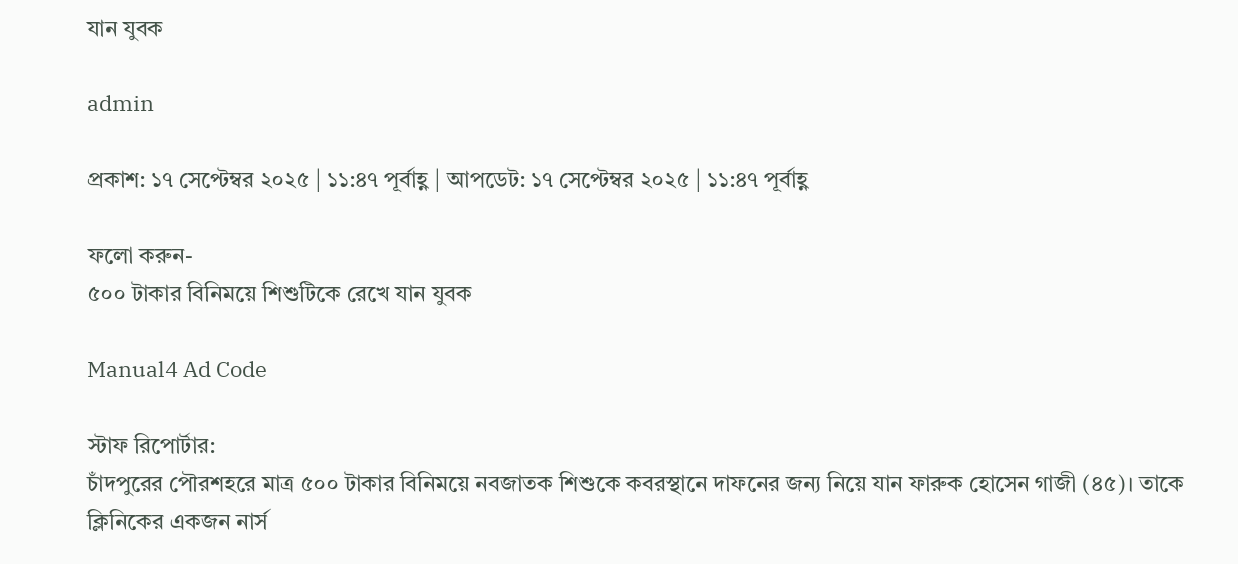যান যুবক

admin

প্রকাশ: ১৭ সেপ্টেম্বর ২০২৫ | ১১:৪৭ পূর্বাহ্ণ | আপডেট: ১৭ সেপ্টেম্বর ২০২৫ | ১১:৪৭ পূর্বাহ্ণ

ফলো করুন-
৫০০ টাকার বিনিময়ে শিশুটিকে রেখে যান যুবক

Manual4 Ad Code

স্টাফ রিপোর্টার:
চাঁদপুরের পৌরশহরে মাত্র ৫০০ টাকার বিনিময়ে নবজাতক শিশুকে কবরস্থানে দাফনের জন্য নিয়ে যান ফারুক হোসেন গাজী (৪৫)। তাকে ক্লিনিকের একজন নার্স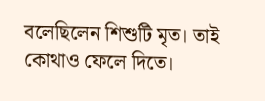বলেছিলেন শিশুটি মৃত। তাই কোথাও ফেলে দিতে।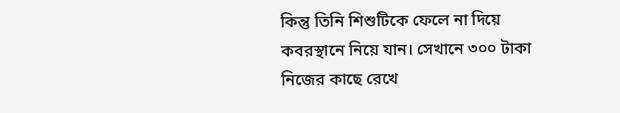কিন্তু তিনি শিশুটিকে ফেলে না দিয়ে কবরস্থানে নিয়ে যান। সেখানে ৩০০ টাকা নিজের কাছে রেখে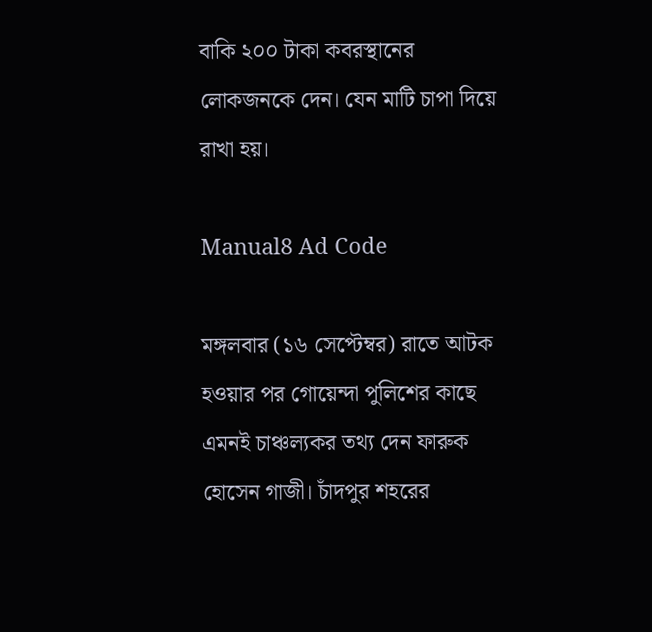বাকি ২০০ টাকা কবরস্থানের লোকজনকে দেন। যেন মাটি চাপা দিয়ে রাখা হয়।

Manual8 Ad Code

মঙ্গলবার (১৬ সেপ্টেম্বর) রাতে আটক হওয়ার পর গোয়েন্দা পুলিশের কাছে এমনই চাঞ্চল্যকর তথ্য দেন ফারুক হোসেন গাজী। চাঁদপুর শহরের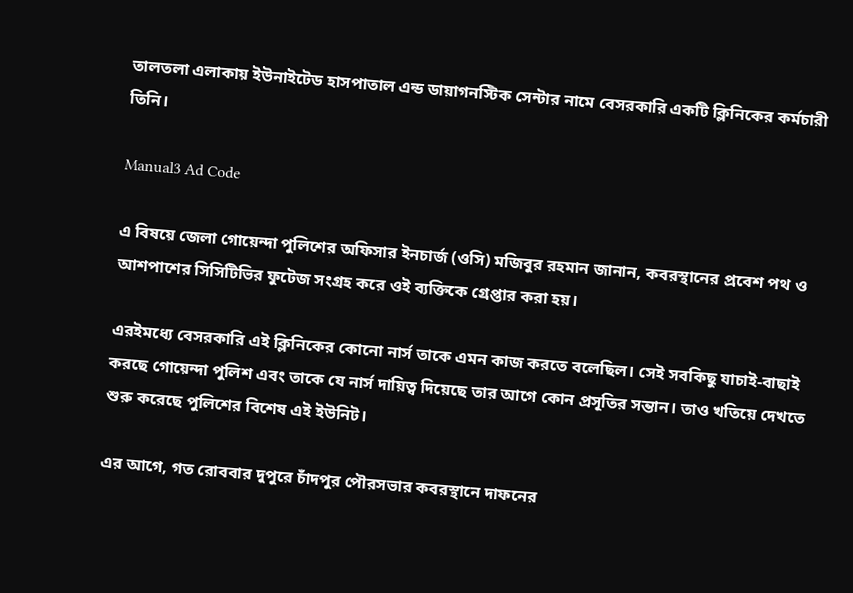তালতলা এলাকায় ইউনাইটেড হাসপাতাল এন্ড ডায়াগনস্টিক সেন্টার নামে বেসরকারি একটি ক্লিনিকের কর্মচারী তিনি।

Manual3 Ad Code

এ বিষয়ে জেলা গোয়েন্দা পুলিশের অফিসার ইনচার্জ (ওসি) মজিবুর রহমান জানান, কবরস্থানের প্রবেশ পথ ও আশপাশের সিসিটিভির ফুটেজ সংগ্রহ করে ওই ব্যক্তিকে গ্রেপ্তার করা হয়।

এরইমধ্যে বেসরকারি এই ক্লিনিকের কোনো নার্স তাকে এমন কাজ করতে বলেছিল। সেই সবকিছু যাচাই-বাছাই করছে গোয়েন্দা পুলিশ এবং তাকে যে নার্স দায়িত্ব দিয়েছে তার আগে কোন প্রসূতির সন্তান। তাও খতিয়ে দেখতে শুরু করেছে পুলিশের বিশেষ এই ইউনিট।

এর আগে, গত রোববার দুপুরে চাঁদপুর পৌরসভার কবরস্থানে দাফনের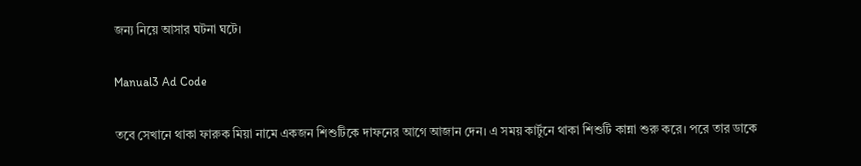জন্য নিয়ে আসার ঘটনা ঘটে।

Manual3 Ad Code

তবে সেখানে থাকা ফারুক মিয়া নামে একজন শিশুটিকে দাফনের আগে আজান দেন। এ সময় কার্টুনে থাকা শিশুটি কান্না শুরু করে। পরে তার ডাকে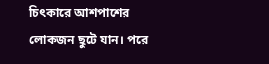চিৎকারে আশপাশের লোকজন ছুটে যান। পরে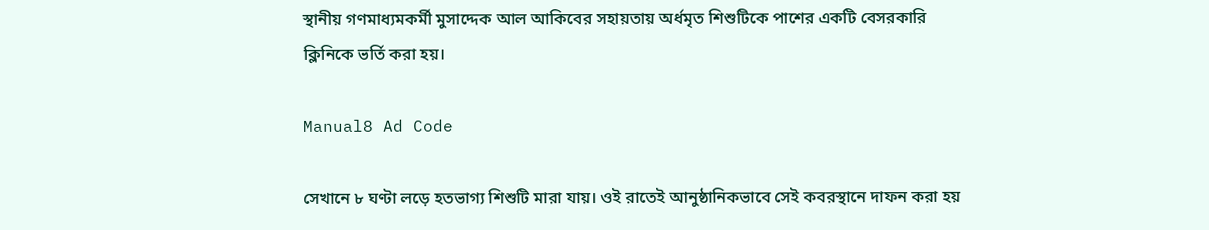স্থানীয় গণমাধ্যমকর্মী মুসাদ্দেক আল আকিবের সহায়তায় অর্ধমৃত শিশুটিকে পাশের একটি বেসরকারি ক্লিনিকে ভর্তি করা হয়।

Manual8 Ad Code

সেখানে ৮ ঘণ্টা লড়ে হতভাগ্য শিশুটি মারা যায়। ওই রাতেই আনুষ্ঠানিকভাবে সেই কবরস্থানে দাফন করা হয়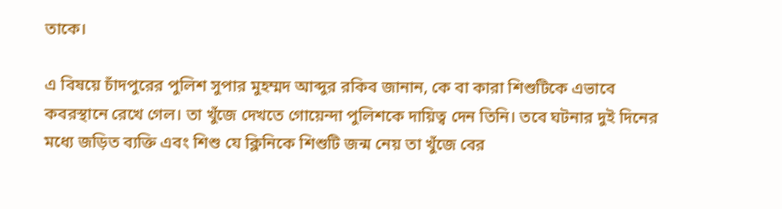তাকে।

এ বিষয়ে চাঁদপুরের পুলিশ সুপার মুহম্মদ আব্দুর রকিব জানান, কে বা কারা শিশুটিকে এভাবে কবরস্থানে রেখে গেল। তা খুঁজে দেখতে গোয়েন্দা পুলিশকে দায়িত্ব দেন তিনি। তবে ঘটনার দুই দিনের মধ্যে জড়িত ব্যক্তি এবং শিশু যে ক্লিনিকে শিশুটি জন্ম নেয় তা খুঁজে বের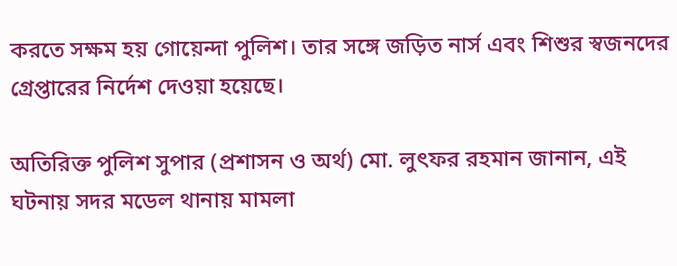করতে সক্ষম হয় গোয়েন্দা পুলিশ। তার সঙ্গে জড়িত নার্স এবং শিশুর স্বজনদের গ্রেপ্তারের নির্দেশ দেওয়া হয়েছে।

অতিরিক্ত পুলিশ সুপার (প্রশাসন ও অর্থ) মো. লুৎফর রহমান জানান, এই ঘটনায় সদর মডেল থানায় মামলা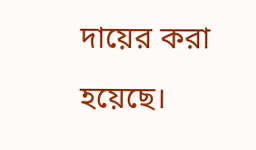দায়ের করা হয়েছে।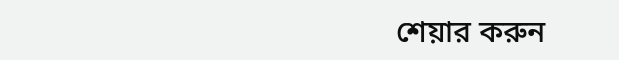শেয়ার করুন